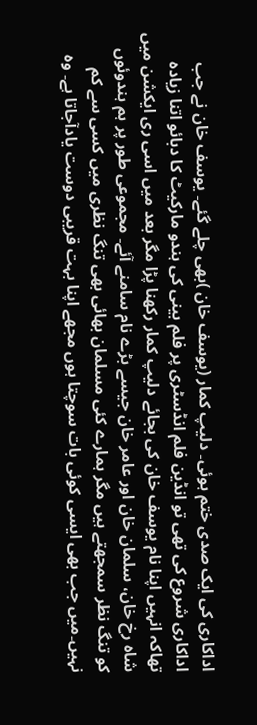اداکاری کی ایک صدی ختم ہوئی۔ دلیپ کمار (یوسف خان )بھی چلے گئے۔ یوسف خان نے جب اداکاری شروع کی تھی تو انڈین فلم انڈسٹری پر فلم بینی کی ہندو مارکیٹ کا دبائو اتنا زیادہ تھاکہ انہیں اپنا نام یوسف خان کی بجائے دلیپ کمار رکھنا پڑا مگر بعد میں اسی ری ایکشن میں شاہ رخ خان، سلمان خان اور عامر خان جیسے بڑے نام سامنے آئے۔ مجموعی طور پر ہم ہندوئوں کو تنگ نظر سمجھتے ہیں مگر ہمارے کئی مسلمان بھائی بھی تنگ نظری میں کسی سے کم نہیں۔میں جب بھی ایسی کوئی بات سوچتا ہوں مجھے اپنا بہت قریبی دوست یادآجاتا ہے۔ وہ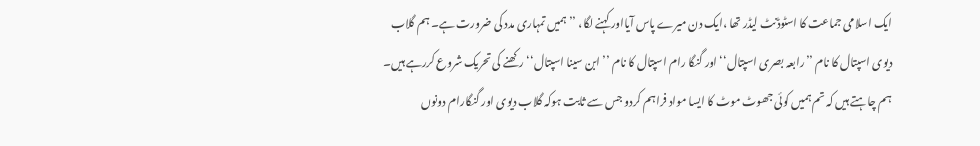ایک اسلامی جماعت کا اسٹوڈنٹ لیڈر تھا ،ایک دن میرے پاس آیااور کہنے لگا، ’’ہمیں تمہاری مدد کی ضرورت ہے۔ ہم گلاب دیوی اسپتال کا نام ’’رابعہ بصری اسپتال‘‘ اور گنگا رام اسپتال کا نام ’’ابن سینا اسپتال‘‘ رکھنے کی تحریک شروع کررہے ہیں۔ ہم چاہتے ہیں کہ تم ہمیں کوئی جھوٹ موٹ کا ایسا مواد فراہم کردو جس سے ثابت ہوکہ گلاب دیوی اور گنگارام دونوں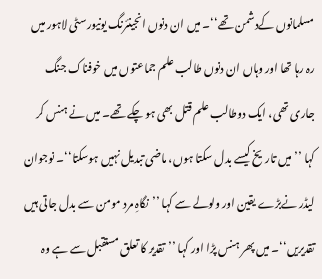مسلمانوں کےدشمن تھے‘‘۔ میں ان دنوں انجینئرنگ یونیورسٹی لاہور میں رہ رہا تھا اور وہاں ان دنوں طالب علم جماعتوں میں خوفناک جنگ جاری تھی، ایک دوطالب علم قتل بھی ہو چکے تھے۔ میں نے ہنس کر کہا ’’میں تاریخ کیسے بدل سکتا ہوں، ماضی تبدیل نہیں ہوسکتا‘‘۔ نوجوان لیڈر نےبڑے یقین اور ولولے سے کہا ’’نگاہِ مرد مومن سے بدل جاتی ہیں تقدیریں‘‘۔ میں پھر ہنس پڑا اور کہا ’’تقدیر کا تعلق مستقبل سے ہے وہ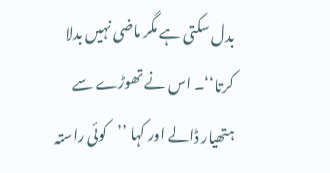بدل سکتی ہے مگر ماضی نہیں بدلا کرتا‘‘۔ اس نے تھوڑے سے ہتھیار ڈالے اور کہا ’’کوئی راستہ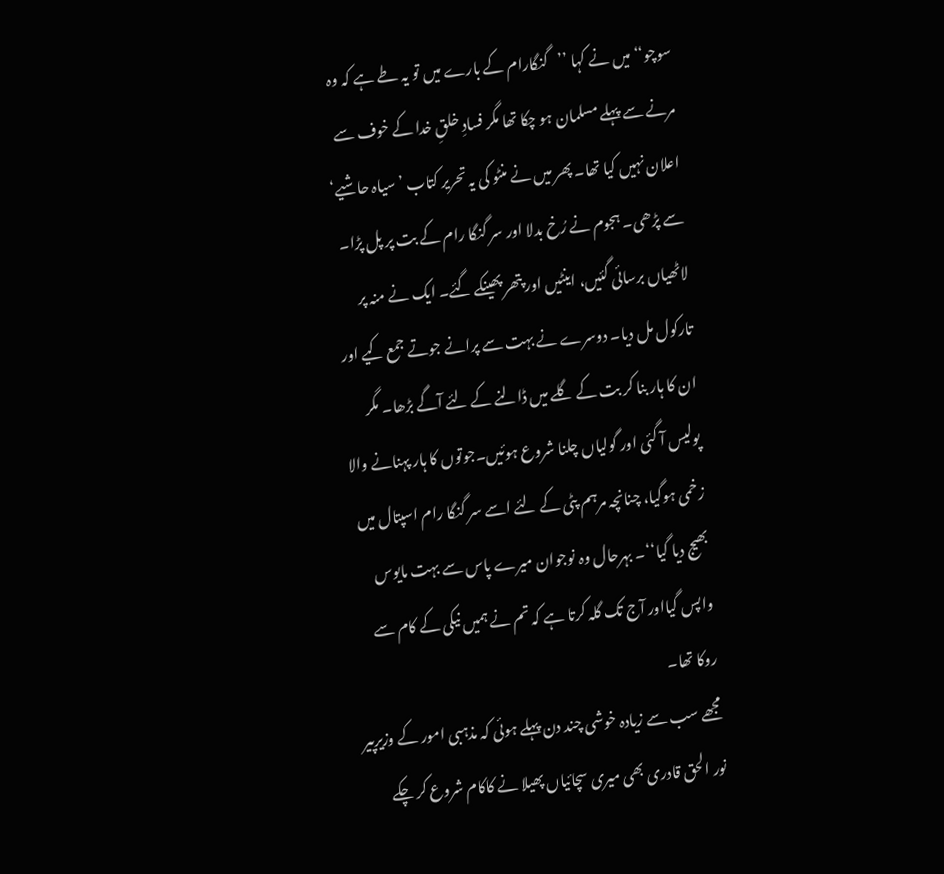سوچو‘‘ میں نے کہا ’’گنگارام کے بارے میں تو یہ طے ہے کہ وہ مرنے سے پہلے مسلمان ہو چکا تھا مگر فسادِ خلقِ خدا کے خوف سے اعلان نہیں کیا تھا۔ پھر میں نے منٹو کی یہ تحریر کتاب ’سیاہ حاشیے‘ سے پڑھی۔ ہجوم نے رُخ بدلا اور سر گنگا رام کے بت پر پل پڑا۔ لاٹھیاں برسائی گئیں، اینٹیں اور پتھر پھینکے گئے۔ ایک نے منہ پر تارکول مل دیا۔ دوسرے نے بہت سے پرانے جوتے جمع کیے اور ان کا ہار بنا کر بت کے گلے میں ڈالنے کے لئے آگے بڑھا۔ مگر پولیس آ گئی اور گولیاں چلنا شروع ہوئیں۔جوتوں کا ہار پہنانے والا زخمی ہوگیا، چنانچہ مرہم پٹی کے لئے اسے سر گنگا رام اسپتال میں بھیج دیا گیا‘‘۔ بہرحال وہ نوجوان میرے پاس سے بہت مایوس واپس گیااور آج تک گلہ کرتا ہے کہ تم نے ہمیں نیکی کے کام سے روکا تھا۔
مجھے سب سے زیادہ خوشی چند دن پہلے ہوئی کہ مذہبی امور کے وزیرپیر نور الحق قادری بھی میری سچائیاں پھیلا نے کاکام شروع کر چکے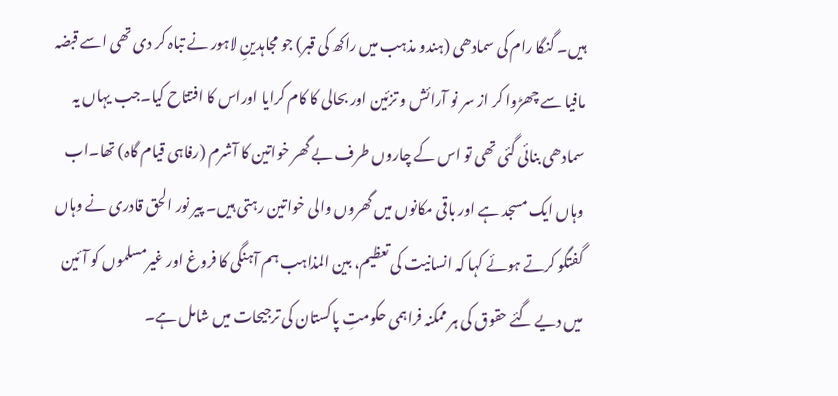ہیں۔ گنگا رام کی سمادھی (ہندو مذہب میں راکھ کی قبر) جو مجاہدینِ لاہور نے تباہ کر دی تھی اسے قبضہ مافیا سے چھڑوا کر از سر نو آرائش و تزئین اور بحالی کا کام کرایا اوراس کا افتتاح کیا۔جب یہاں یہ سمادھی بنائی گئی تھی تو اس کے چاروں طرف بے گھر خواتین کا آشرم (رفاہی قیام گاہ) تھا۔اب وہاں ایک مسجد ہے اور باقی مکانوں میں گھروں والی خواتین رہتی ہیں۔ پیر نور الحق قادری نے وہاں گفتگو کرتے ہوئے کہا کہ انسانیت کی تعظیم، بین المذاہب ہم آہنگی کا فروغ اور غیرمسلموں کو آئین میں دیے گئے حقوق کی ہر ممکنہ فراہمی حکومتِ پاکستان کی ترجیحات میں شامل ہے۔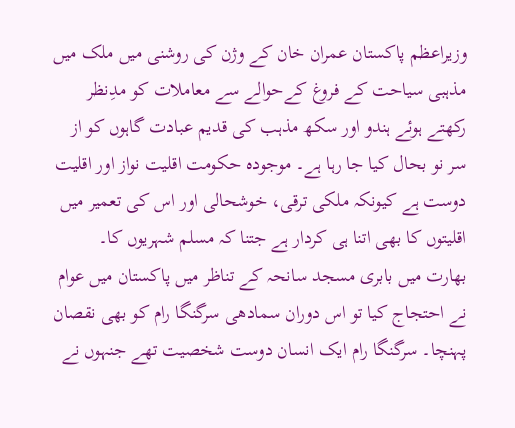وزیراعظم پاکستان عمران خان کے وژن کی روشنی میں ملک میں مذہبی سیاحت کے فروغ کےحوالے سے معاملات کو مدِنظر رکھتے ہوئے ہندو اور سکھ مذہب کی قدیم عبادت گاہوں کو از سر نو بحال کیا جا رہا ہے۔ موجودہ حکومت اقلیت نواز اور اقلیت دوست ہے کیونکہ ملکی ترقی، خوشحالی اور اس کی تعمیر میں اقلیتوں کا بھی اتنا ہی کردار ہے جتنا کہ مسلم شہریوں کا۔
بھارت میں بابری مسجد سانحہ کے تناظر میں پاکستان میں عوام نے احتجاج کیا تو اس دوران سمادھی سرگنگا رام کو بھی نقصان پہنچا۔ سرگنگا رام ایک انسان دوست شخصیت تھے جنہوں نے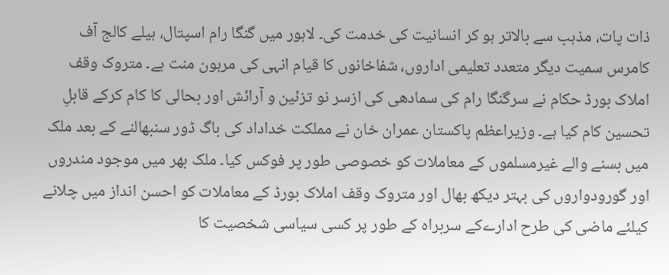ذات پات، مذہب سے بالاتر ہو کر انسانیت کی خدمت کی۔ لاہور میں گنگا رام اسپتال، ہیلے کالج آف کامرس سمیت دیگر متعدد تعلیمی اداروں، شفاخانوں کا قیام انہی کی مرہون منت ہے۔ متروک وقف املاک بورڈ حکام نے سرگنگا رام کی سمادھی کی ازسر نو تزئین و آرائش اور بحالی کا کام کرکے قابلِ تحسین کام کیا ہے۔ وزیراعظم پاکستان عمران خان نے مملکت خداداد کی باگ ڈور سنبھالنے کے بعد ملک میں بسنے والے غیرمسلموں کے معاملات کو خصوصی طور پر فوکس کیا۔ ملک بھر میں موجود مندروں اور گورودواروں کی بہتر دیکھ بھال اور متروک وقف املاک بورڈ کے معاملات کو احسن انداز میں چلانے کیلئے ماضی کی طرح ادارےکے سربراہ کے طور پر کسی سیاسی شخصیت کا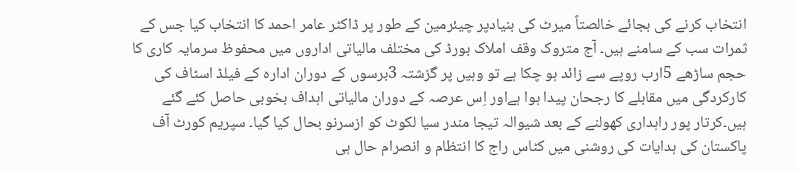انتخاب کرنے کی بجائے خالصتاً میرٹ کی بنیادپر چیئرمین کے طور پر ڈاکٹر عامر احمد کا انتخاب کیا جس کے ثمرات سب کے سامنے ہیں۔ آج متروک وقف املاک بورڈ کی مختلف مالیاتی اداروں میں محفوظ سرمایہ کاری کا حجم ساڑھے 5ارب روپے سے زائد ہو چکا ہے تو وہیں پر گزشتہ 3برسوں کے دوران ادارہ کے فیلڈ اسٹاف کی کارکردگی میں مقابلے کا رجحان پیدا ہوا ہےاور اِس عرصہ کے دوران مالیاتی اہداف بخوبی حاصل کئے گئے ہیں۔کرتار پور راہداری کھولنے کے بعد شیوالہ تیجا مندر سیا لکوٹ کو ازسرنو بحال کیا گیا۔ سپریم کورٹ آف پاکستان کی ہدایات کی روشنی میں کٹاس راج کا انتظام و انصرام حال ہی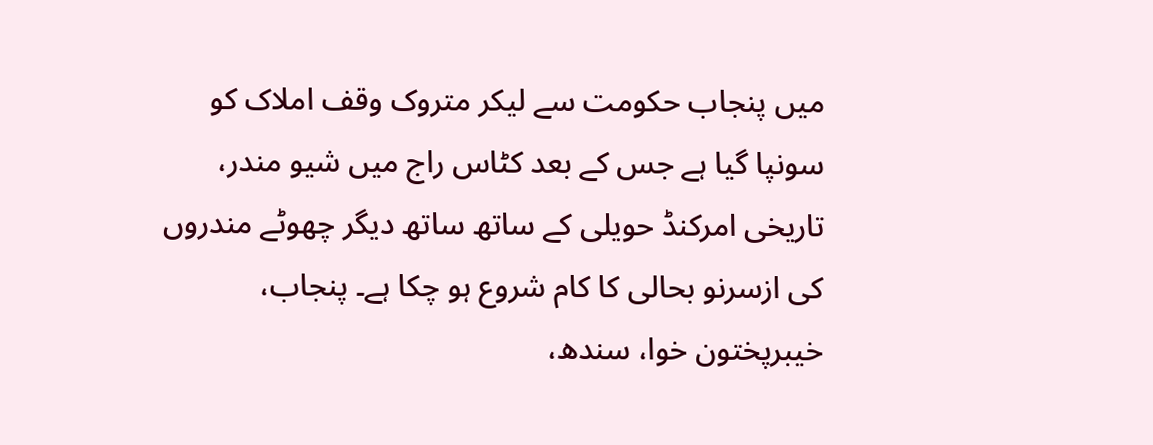میں پنجاب حکومت سے لیکر متروک وقف املاک کو سونپا گیا ہے جس کے بعد کٹاس راج میں شیو مندر، تاریخی امرکنڈ حویلی کے ساتھ ساتھ دیگر چھوٹے مندروں کی ازسرنو بحالی کا کام شروع ہو چکا ہے۔ پنجاب، خیبرپختون خوا، سندھ،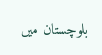بلوچستان میں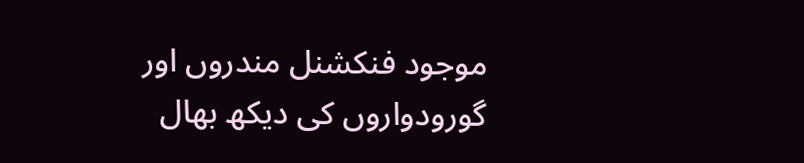موجود فنکشنل مندروں اور گورودواروں کی دیکھ بھال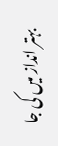بہتر انداز میں کی جا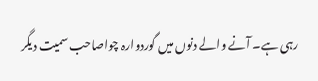رہی ہے۔ آنے والے دنوں میں گوردوارہ چواصاحب سمیت دیگر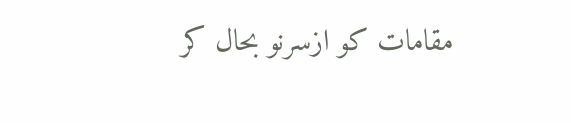مقامات کو ازسرنو بحال کر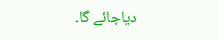دیاجائے گا۔